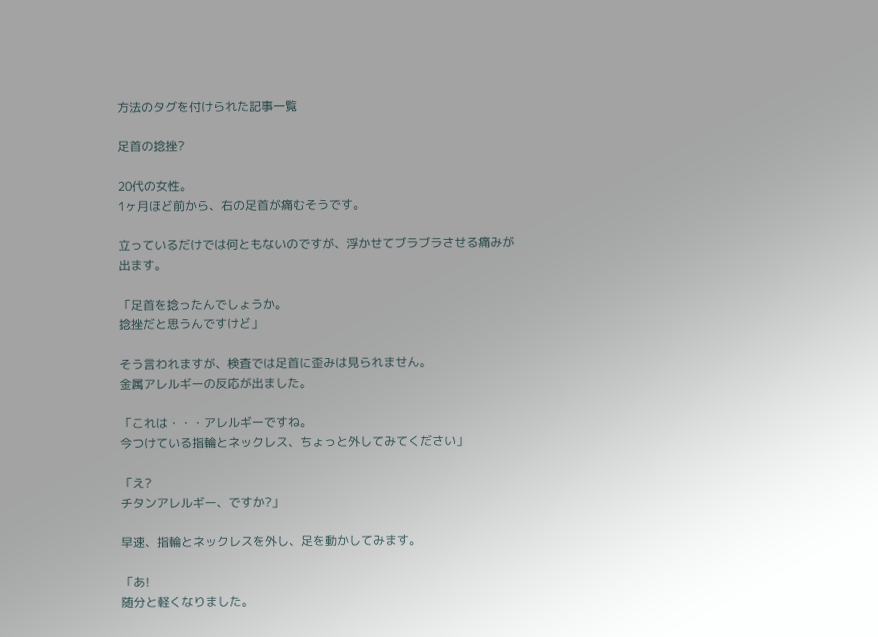方法のタグを付けられた記事一覧

足首の捻挫?

20代の女性。
1ヶ月ほど前から、右の足首が痛むそうです。

立っているだけでは何ともないのですが、浮かせてブラブラさせる痛みが出ます。

「足首を捻ったんでしょうか。
捻挫だと思うんですけど」

そう言われますが、検査では足首に歪みは見られません。
金属アレルギーの反応が出ました。

「これは・・・アレルギーですね。
今つけている指輪とネックレス、ちょっと外してみてください」

「え?
チタンアレルギー、ですか?」

早速、指輪とネックレスを外し、足を動かしてみます。

「あ!
随分と軽くなりました。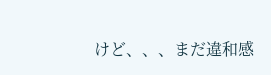けど、、、まだ違和感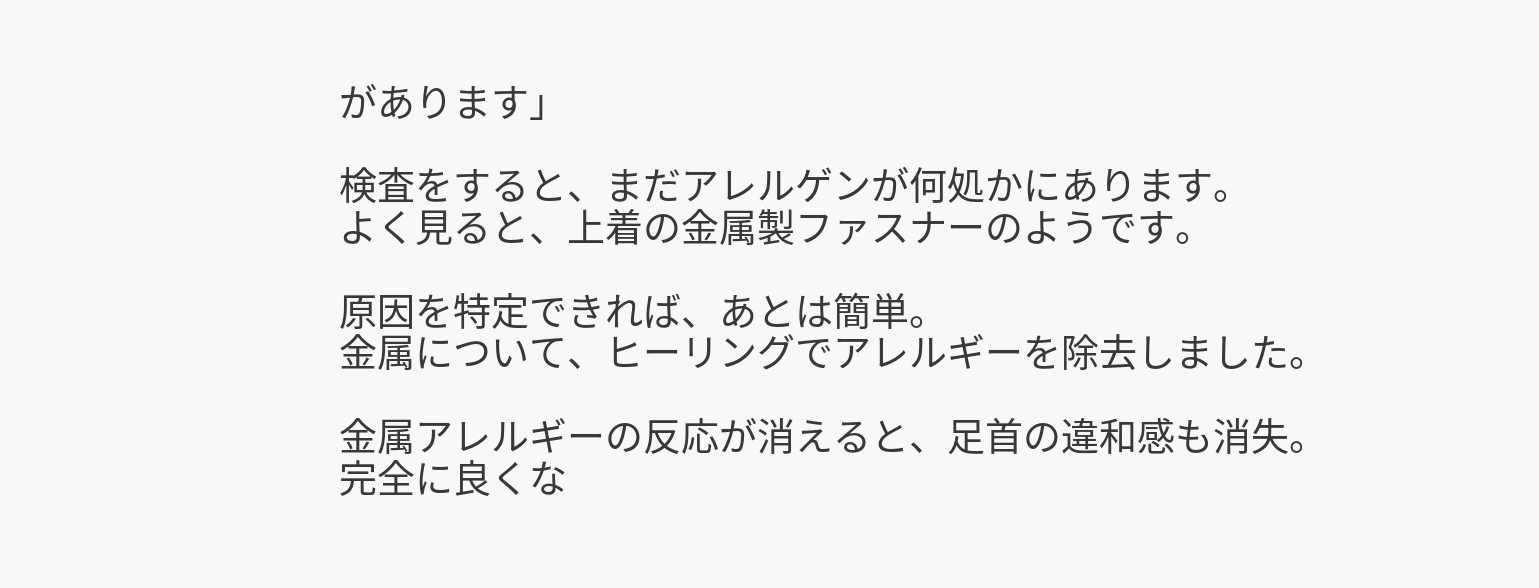があります」

検査をすると、まだアレルゲンが何処かにあります。
よく見ると、上着の金属製ファスナーのようです。

原因を特定できれば、あとは簡単。
金属について、ヒーリングでアレルギーを除去しました。

金属アレルギーの反応が消えると、足首の違和感も消失。
完全に良くな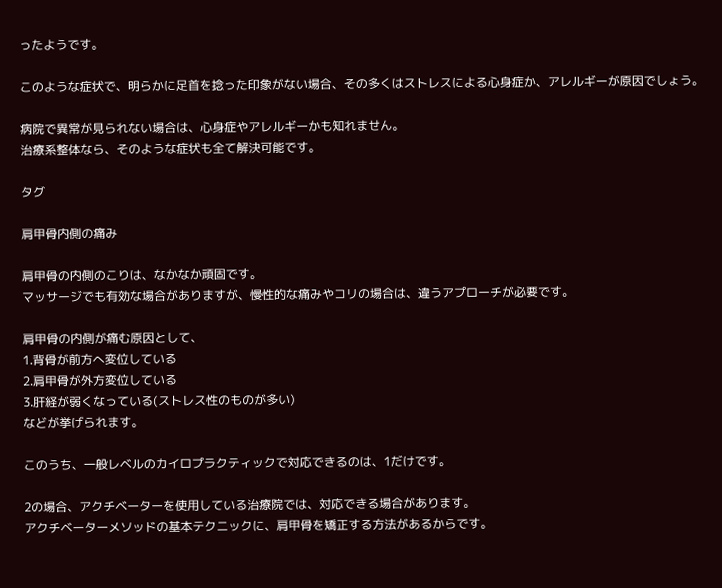ったようです。

このような症状で、明らかに足首を捻った印象がない場合、その多くはストレスによる心身症か、アレルギーが原因でしょう。

病院で異常が見られない場合は、心身症やアレルギーかも知れません。
治療系整体なら、そのような症状も全て解決可能です。

タグ

肩甲骨内側の痛み

肩甲骨の内側のこりは、なかなか頑固です。
マッサージでも有効な場合がありますが、慢性的な痛みやコリの場合は、違うアプローチが必要です。

肩甲骨の内側が痛む原因として、
1.背骨が前方へ変位している
2.肩甲骨が外方変位している
3.肝経が弱くなっている(ストレス性のものが多い)
などが挙げられます。

このうち、一般レベルのカイロプラクティックで対応できるのは、1だけです。

2の場合、アクチベーターを使用している治療院では、対応できる場合があります。
アクチベーターメソッドの基本テクニックに、肩甲骨を矯正する方法があるからです。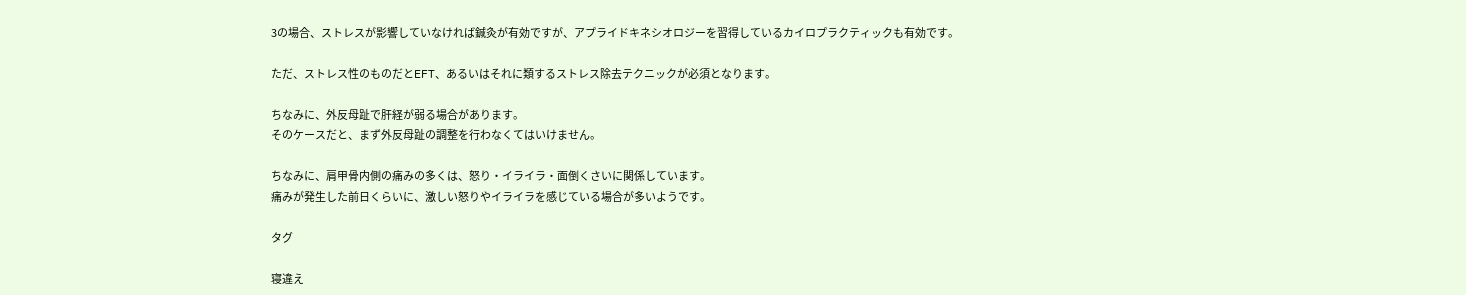3の場合、ストレスが影響していなければ鍼灸が有効ですが、アプライドキネシオロジーを習得しているカイロプラクティックも有効です。

ただ、ストレス性のものだとEFT、あるいはそれに類するストレス除去テクニックが必須となります。

ちなみに、外反母趾で肝経が弱る場合があります。
そのケースだと、まず外反母趾の調整を行わなくてはいけません。

ちなみに、肩甲骨内側の痛みの多くは、怒り・イライラ・面倒くさいに関係しています。
痛みが発生した前日くらいに、激しい怒りやイライラを感じている場合が多いようです。

タグ

寝違え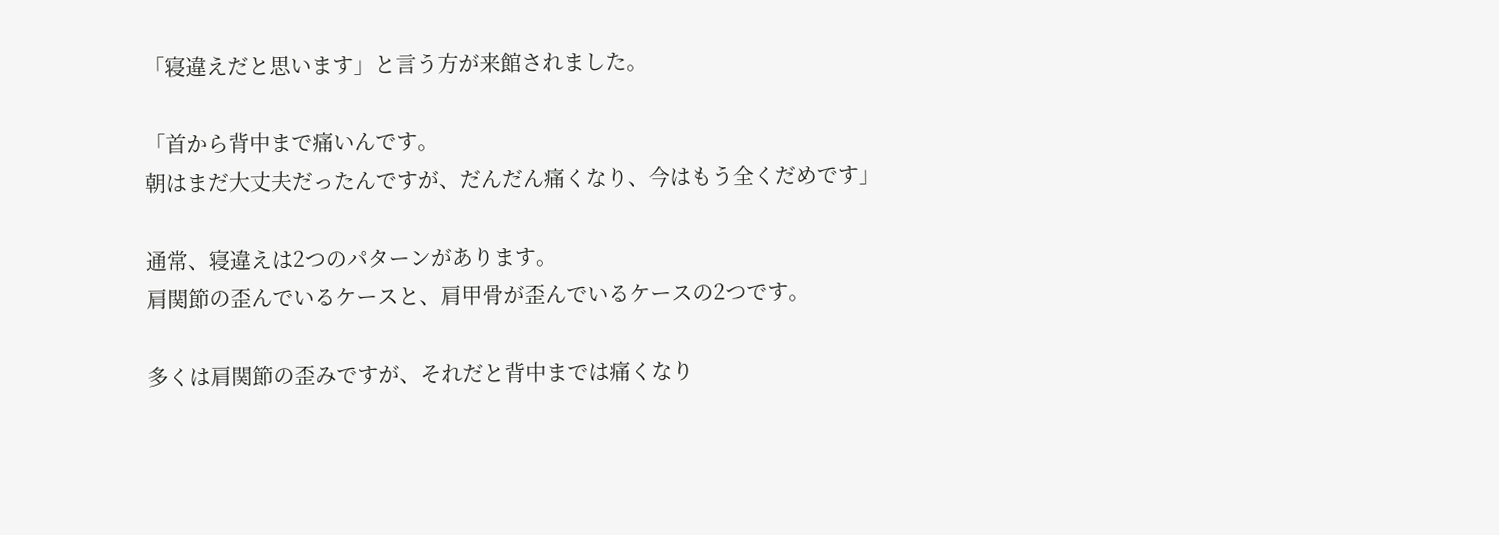「寝違えだと思います」と言う方が来館されました。

「首から背中まで痛いんです。
朝はまだ大丈夫だったんですが、だんだん痛くなり、今はもう全くだめです」

通常、寝違えは2つのパターンがあります。
肩関節の歪んでいるケースと、肩甲骨が歪んでいるケースの2つです。

多くは肩関節の歪みですが、それだと背中までは痛くなり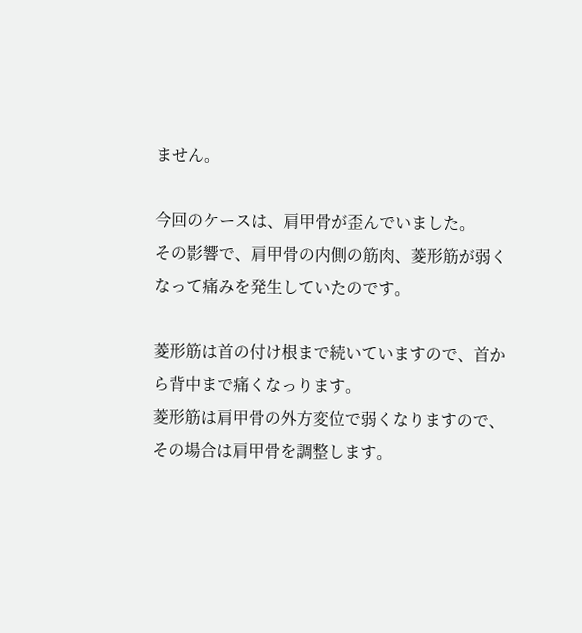ません。

今回のケースは、肩甲骨が歪んでいました。
その影響で、肩甲骨の内側の筋肉、菱形筋が弱くなって痛みを発生していたのです。

菱形筋は首の付け根まで続いていますので、首から背中まで痛くなっります。
菱形筋は肩甲骨の外方変位で弱くなりますので、その場合は肩甲骨を調整します。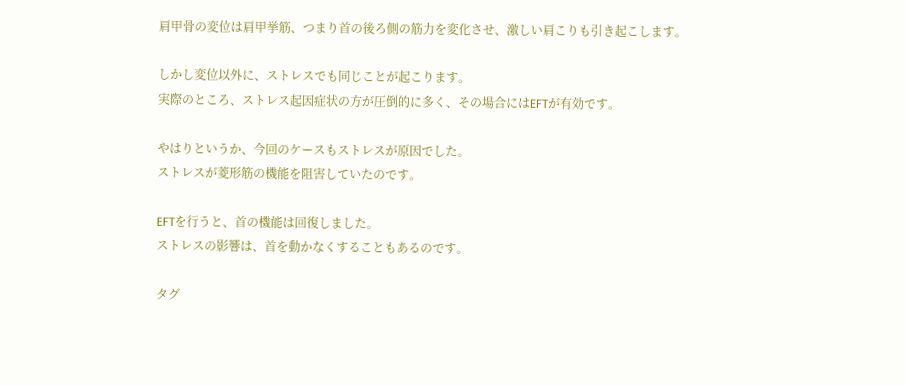肩甲骨の変位は肩甲挙筋、つまり首の後ろ側の筋力を変化させ、激しい肩こりも引き起こします。

しかし変位以外に、ストレスでも同じことが起こります。
実際のところ、ストレス起因症状の方が圧倒的に多く、その場合にはEFTが有効です。

やはりというか、今回のケースもストレスが原因でした。
ストレスが菱形筋の機能を阻害していたのです。

EFTを行うと、首の機能は回復しました。
ストレスの影響は、首を動かなくすることもあるのです。

タグ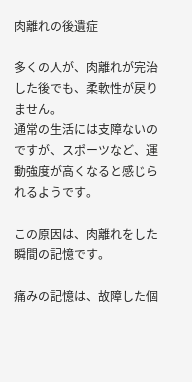肉離れの後遺症

多くの人が、肉離れが完治した後でも、柔軟性が戻りません。
通常の生活には支障ないのですが、スポーツなど、運動強度が高くなると感じられるようです。

この原因は、肉離れをした瞬間の記憶です。

痛みの記憶は、故障した個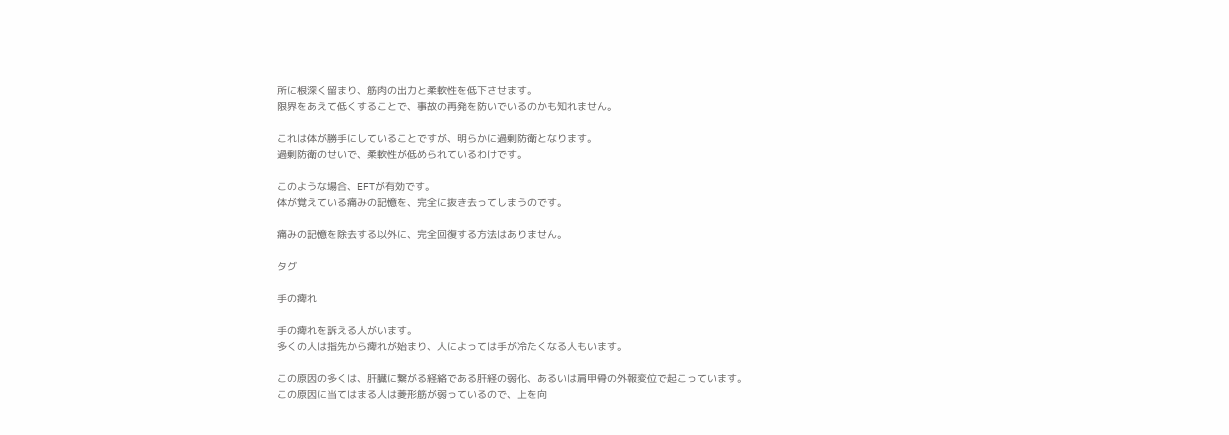所に根深く留まり、筋肉の出力と柔軟性を低下させます。
限界をあえて低くすることで、事故の再発を防いでいるのかも知れません。

これは体が勝手にしていることですが、明らかに過剰防衛となります。
過剰防衛のせいで、柔軟性が低められているわけです。

このような場合、EFTが有効です。
体が覚えている痛みの記憶を、完全に抜き去ってしまうのです。

痛みの記憶を除去する以外に、完全回復する方法はありません。

タグ

手の痺れ

手の痺れを訴える人がいます。
多くの人は指先から痺れが始まり、人によっては手が冷たくなる人もいます。

この原因の多くは、肝臓に繋がる経絡である肝経の弱化、あるいは肩甲骨の外報変位で起こっています。
この原因に当てはまる人は菱形筋が弱っているので、上を向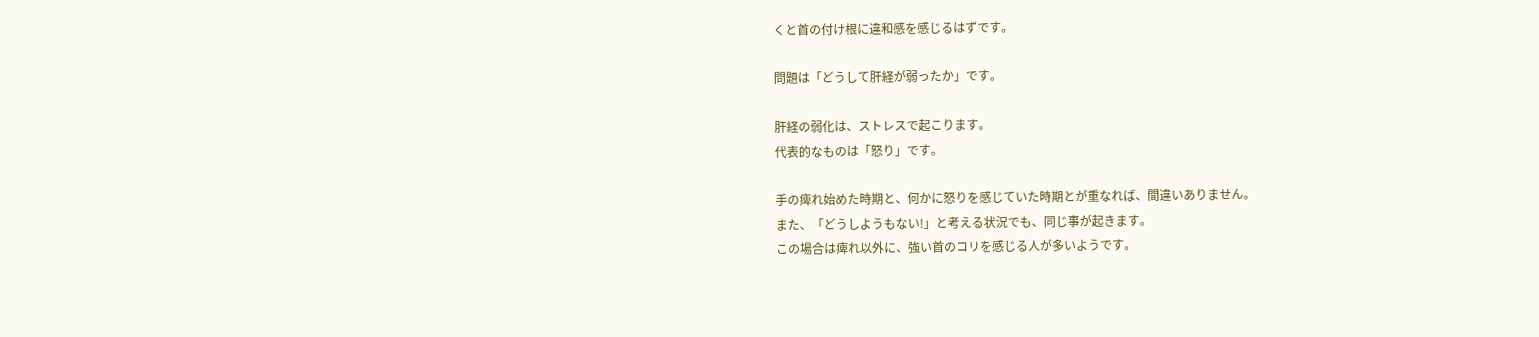くと首の付け根に違和感を感じるはずです。

問題は「どうして肝経が弱ったか」です。

肝経の弱化は、ストレスで起こります。
代表的なものは「怒り」です。

手の痺れ始めた時期と、何かに怒りを感じていた時期とが重なれば、間違いありません。
また、「どうしようもない!」と考える状況でも、同じ事が起きます。
この場合は痺れ以外に、強い首のコリを感じる人が多いようです。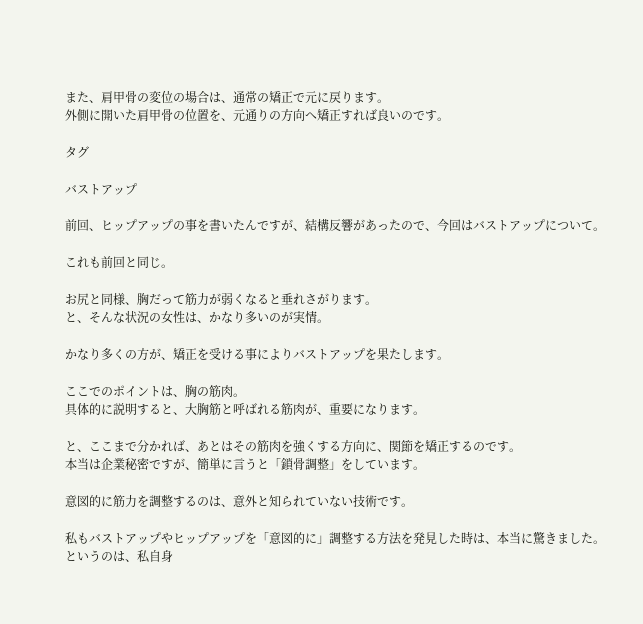また、肩甲骨の変位の場合は、通常の矯正で元に戻ります。
外側に開いた肩甲骨の位置を、元通りの方向へ矯正すれば良いのです。

タグ

バストアップ

前回、ヒップアップの事を書いたんですが、結構反響があったので、今回はバストアップについて。

これも前回と同じ。

お尻と同様、胸だって筋力が弱くなると垂れさがります。
と、そんな状況の女性は、かなり多いのが実情。

かなり多くの方が、矯正を受ける事によりバストアップを果たします。

ここでのポイントは、胸の筋肉。
具体的に説明すると、大胸筋と呼ばれる筋肉が、重要になります。

と、ここまで分かれば、あとはその筋肉を強くする方向に、関節を矯正するのです。
本当は企業秘密ですが、簡単に言うと「鎖骨調整」をしています。

意図的に筋力を調整するのは、意外と知られていない技術です。

私もバストアップやヒップアップを「意図的に」調整する方法を発見した時は、本当に驚きました。
というのは、私自身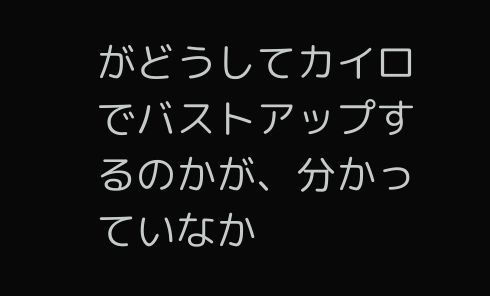がどうしてカイロでバストアップするのかが、分かっていなか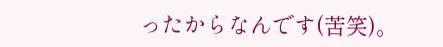ったからなんです(苦笑)。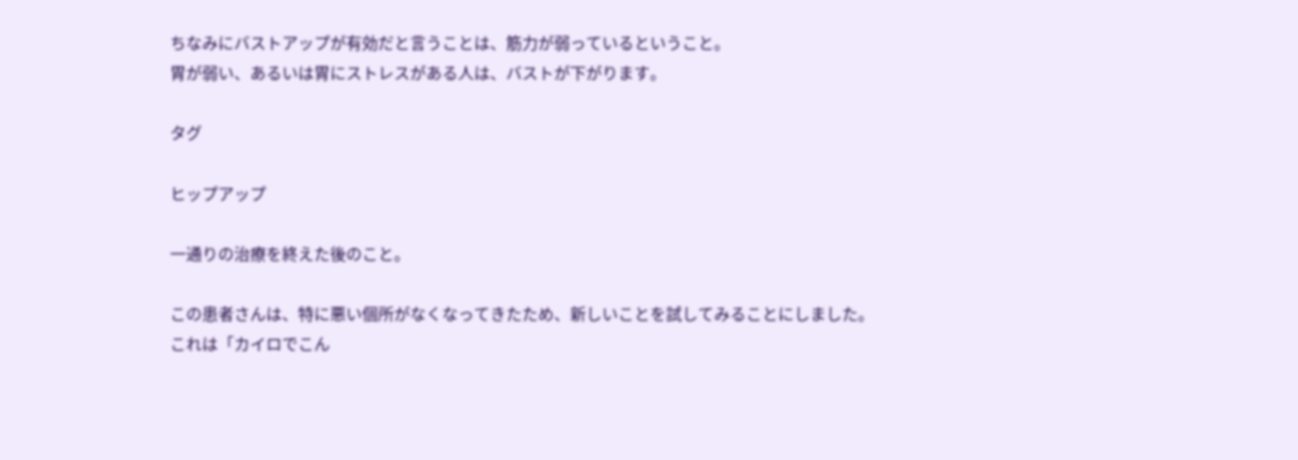ちなみにバストアップが有効だと言うことは、筋力が弱っているということ。
胃が弱い、あるいは胃にストレスがある人は、バストが下がります。

タグ

ヒップアップ

一通りの治療を終えた後のこと。

この患者さんは、特に悪い個所がなくなってきたため、新しいことを試してみることにしました。
これは「カイロでこん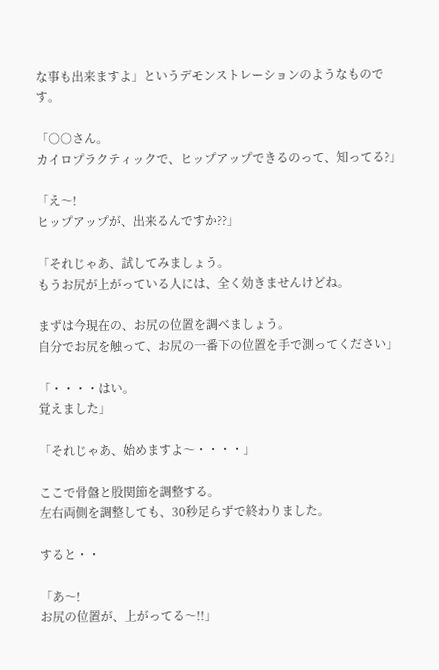な事も出来ますよ」というデモンストレーションのようなものです。

「○○さん。
カイロプラクティックで、ヒップアップできるのって、知ってる?」

「え〜!
ヒップアップが、出来るんですか??」

「それじゃあ、試してみましょう。
もうお尻が上がっている人には、全く効きませんけどね。

まずは今現在の、お尻の位置を調べましょう。
自分でお尻を触って、お尻の一番下の位置を手で測ってください」

「・・・・はい。
覚えました」

「それじゃあ、始めますよ〜・・・・」

ここで骨盤と股関節を調整する。
左右両側を調整しても、30秒足らずで終わりました。

すると・・

「あ〜!
お尻の位置が、上がってる〜!!」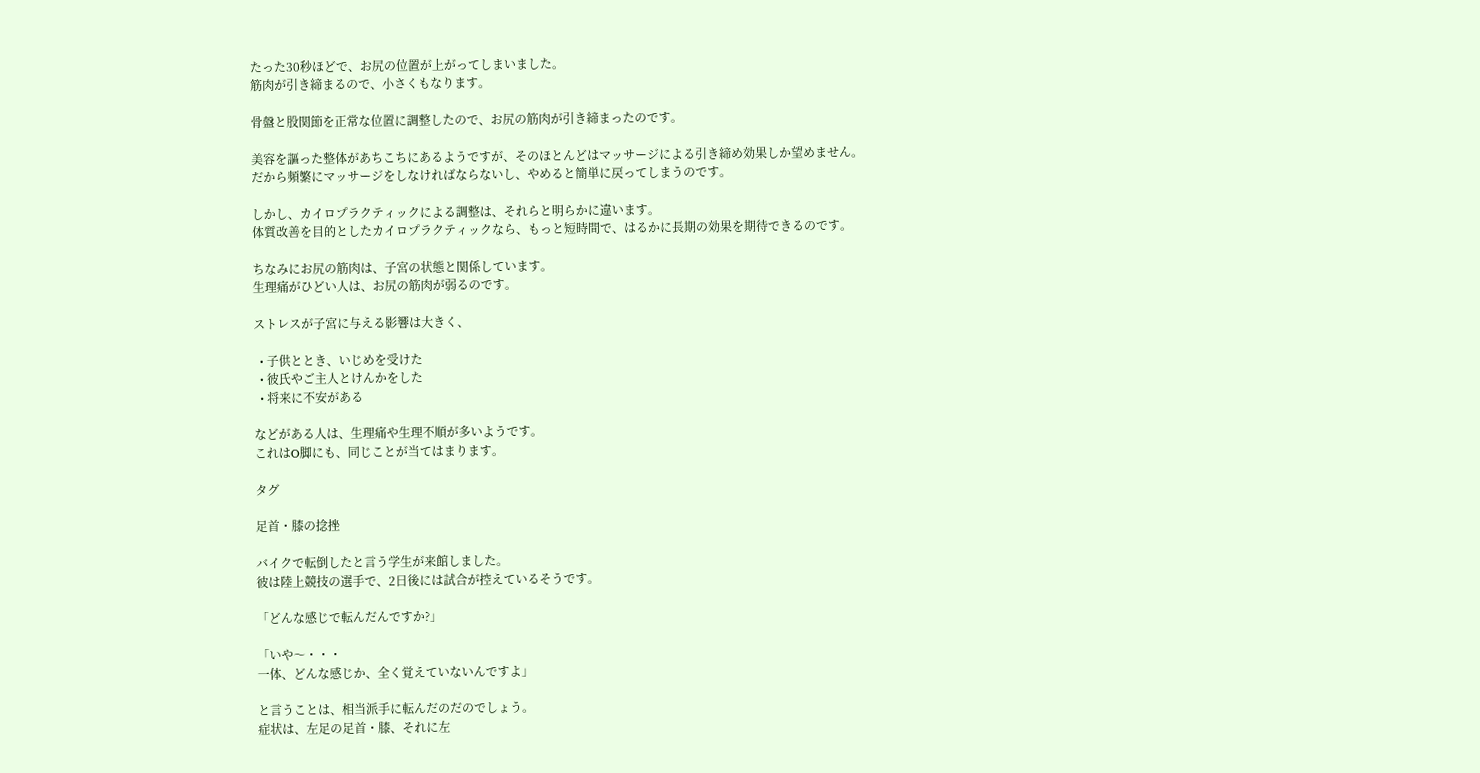たった30秒ほどで、お尻の位置が上がってしまいました。
筋肉が引き締まるので、小さくもなります。

骨盤と股関節を正常な位置に調整したので、お尻の筋肉が引き締まったのです。

美容を謳った整体があちこちにあるようですが、そのほとんどはマッサージによる引き締め効果しか望めません。
だから頻繁にマッサージをしなければならないし、やめると簡単に戻ってしまうのです。

しかし、カイロプラクティックによる調整は、それらと明らかに違います。
体質改善を目的としたカイロプラクティックなら、もっと短時間で、はるかに長期の効果を期待できるのです。

ちなみにお尻の筋肉は、子宮の状態と関係しています。
生理痛がひどい人は、お尻の筋肉が弱るのです。

ストレスが子宮に与える影響は大きく、

  • 子供ととき、いじめを受けた
  • 彼氏やご主人とけんかをした
  • 将来に不安がある

などがある人は、生理痛や生理不順が多いようです。
これはO脚にも、同じことが当てはまります。

タグ

足首・膝の捻挫

バイクで転倒したと言う学生が来館しました。
彼は陸上競技の選手で、2日後には試合が控えているそうです。

「どんな感じで転んだんですか?」

「いや〜・・・
一体、どんな感じか、全く覚えていないんですよ」

と言うことは、相当派手に転んだのだのでしょう。
症状は、左足の足首・膝、それに左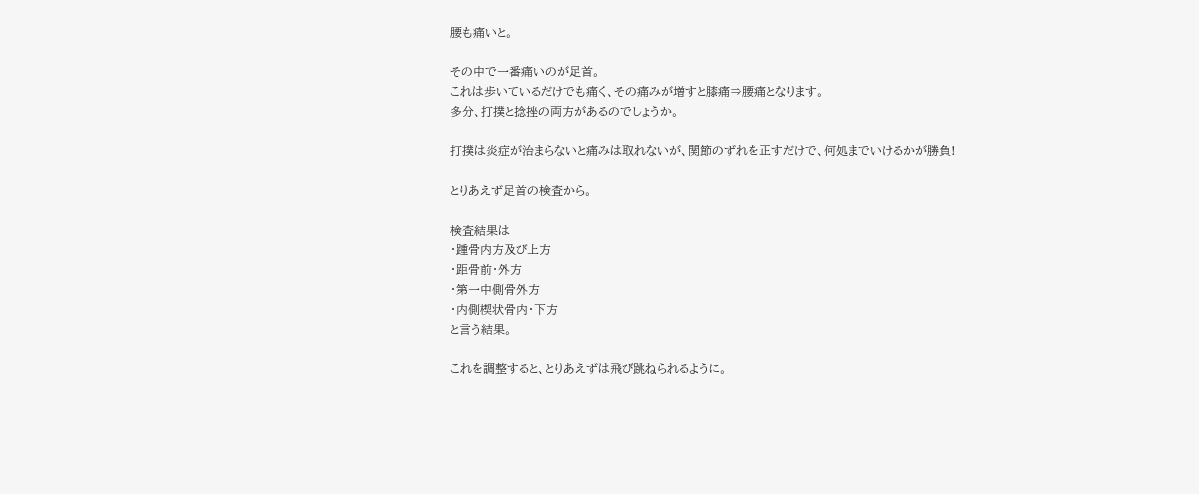腰も痛いと。

その中で一番痛いのが足首。
これは歩いているだけでも痛く、その痛みが増すと膝痛⇒腰痛となります。
多分、打撲と捻挫の両方があるのでしょうか。

打撲は炎症が治まらないと痛みは取れないが、関節のずれを正すだけで、何処までいけるかが勝負!

とりあえず足首の検査から。

検査結果は
・踵骨内方及び上方
・距骨前・外方
・第一中側骨外方
・内側楔状骨内・下方
と言う結果。

これを調整すると、とりあえずは飛び跳ねられるように。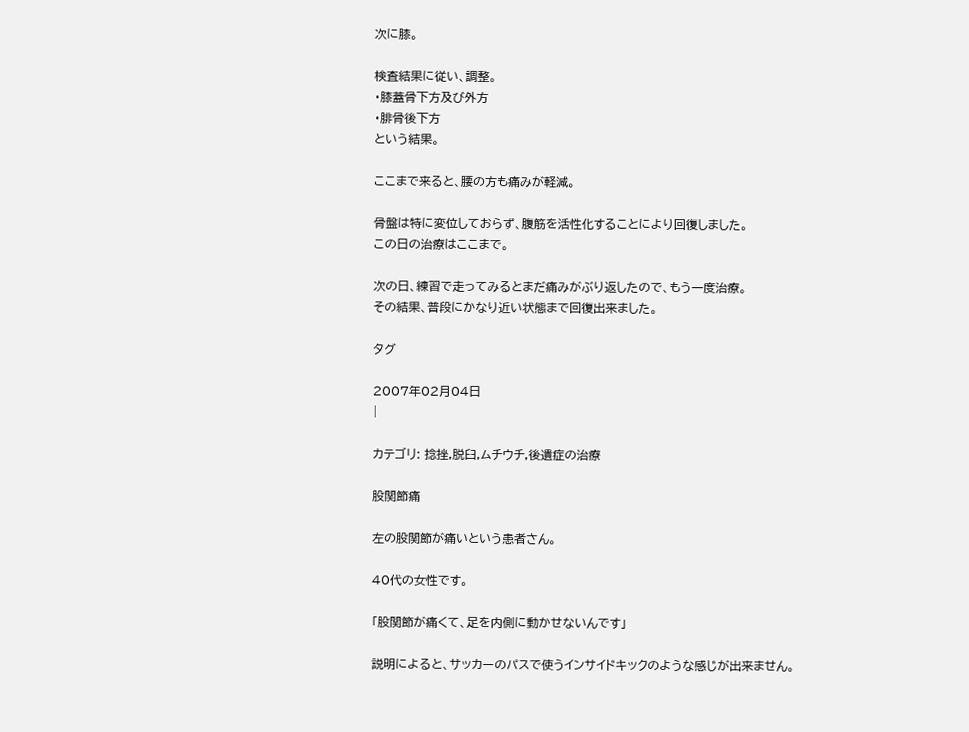次に膝。

検査結果に従い、調整。
・膝蓋骨下方及び外方
・腓骨後下方
という結果。

ここまで来ると、腰の方も痛みが軽減。

骨盤は特に変位しておらず、腹筋を活性化することにより回復しました。
この日の治療はここまで。

次の日、練習で走ってみるとまだ痛みがぶり返したので、もう一度治療。
その結果、普段にかなり近い状態まで回復出来ました。

タグ

2007年02月04日
|

カテゴリ: 捻挫,脱臼,ムチウチ,後遺症の治療

股関節痛

左の股関節が痛いという患者さん。

40代の女性です。

「股関節が痛くて、足を内側に動かせないんです」

説明によると、サッカーのパスで使うインサイドキックのような感じが出来ません。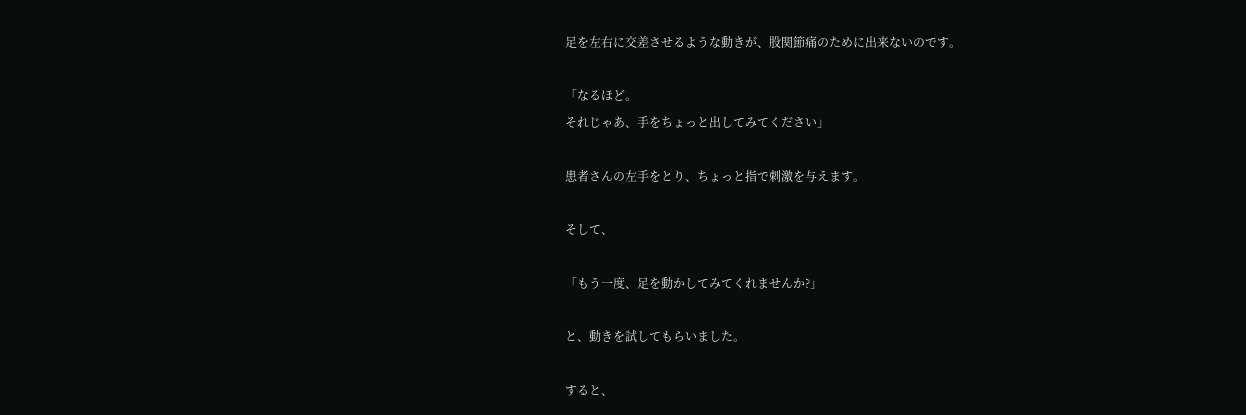足を左右に交差させるような動きが、股関節痛のために出来ないのです。

「なるほど。
それじゃあ、手をちょっと出してみてください」

患者さんの左手をとり、ちょっと指で刺激を与えます。

そして、

「もう一度、足を動かしてみてくれませんか?」

と、動きを試してもらいました。

すると、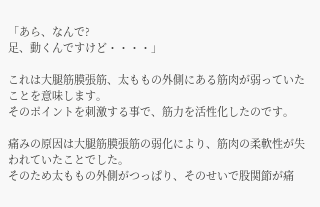「あら、なんで?
足、動くんですけど・・・・」

これは大腿筋膜張筋、太ももの外側にある筋肉が弱っていたことを意味します。
そのポイントを刺激する事で、筋力を活性化したのです。

痛みの原因は大腿筋膜張筋の弱化により、筋肉の柔軟性が失われていたことでした。
そのため太ももの外側がつっぱり、そのせいで股関節が痛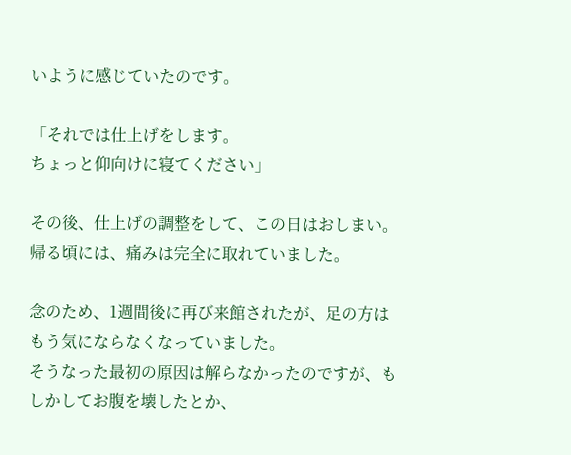いように感じていたのです。

「それでは仕上げをします。
ちょっと仰向けに寝てください」

その後、仕上げの調整をして、この日はおしまい。
帰る頃には、痛みは完全に取れていました。

念のため、1週間後に再び来館されたが、足の方はもう気にならなくなっていました。
そうなった最初の原因は解らなかったのですが、もしかしてお腹を壊したとか、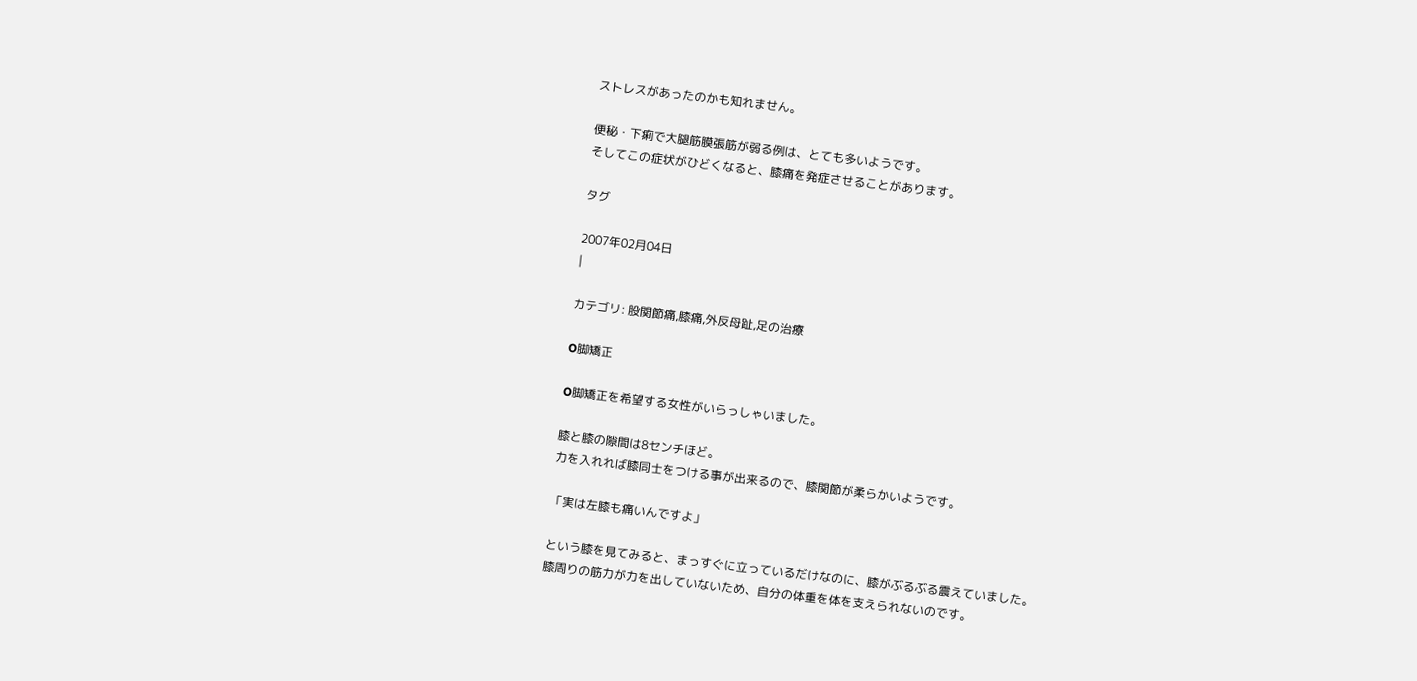ストレスがあったのかも知れません。

便秘・下痢で大腿筋膜張筋が弱る例は、とても多いようです。
そしてこの症状がひどくなると、膝痛を発症させることがあります。

タグ

2007年02月04日
|

カテゴリ: 股関節痛,膝痛,外反母趾,足の治療

O脚矯正

O脚矯正を希望する女性がいらっしゃいました。

膝と膝の隙間は8センチほど。
力を入れれば膝同士をつける事が出来るので、膝関節が柔らかいようです。

「実は左膝も痛いんですよ」

という膝を見てみると、まっすぐに立っているだけなのに、膝がぶるぶる震えていました。
膝周りの筋力が力を出していないため、自分の体重を体を支えられないのです。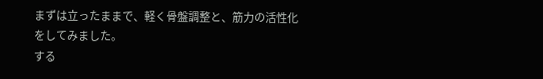まずは立ったままで、軽く骨盤調整と、筋力の活性化をしてみました。
する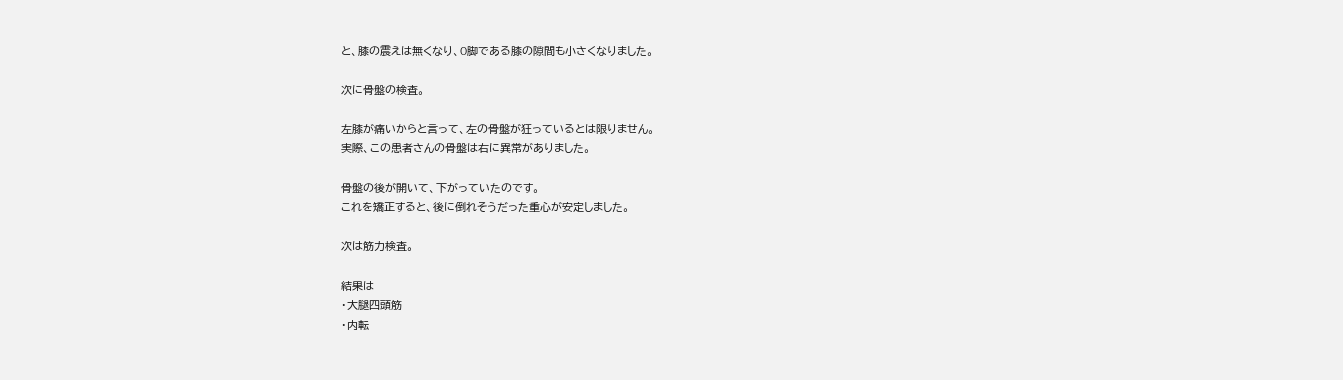と、膝の震えは無くなり、O脚である膝の隙間も小さくなりました。

次に骨盤の検査。

左膝が痛いからと言って、左の骨盤が狂っているとは限りません。
実際、この患者さんの骨盤は右に異常がありました。

骨盤の後が開いて、下がっていたのです。
これを矯正すると、後に倒れそうだった重心が安定しました。

次は筋力検査。

結果は
・大腿四頭筋
・内転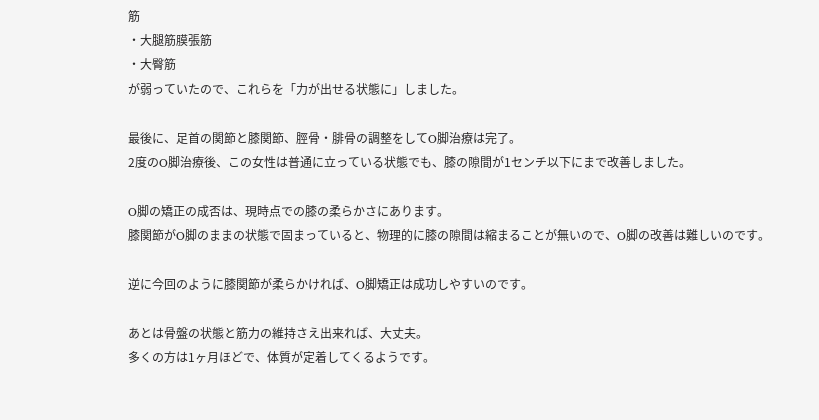筋
・大腿筋膜張筋
・大臀筋
が弱っていたので、これらを「力が出せる状態に」しました。

最後に、足首の関節と膝関節、脛骨・腓骨の調整をしてO脚治療は完了。
2度のO脚治療後、この女性は普通に立っている状態でも、膝の隙間が1センチ以下にまで改善しました。

O脚の矯正の成否は、現時点での膝の柔らかさにあります。
膝関節がO脚のままの状態で固まっていると、物理的に膝の隙間は縮まることが無いので、O脚の改善は難しいのです。

逆に今回のように膝関節が柔らかければ、O脚矯正は成功しやすいのです。

あとは骨盤の状態と筋力の維持さえ出来れば、大丈夫。
多くの方は1ヶ月ほどで、体質が定着してくるようです。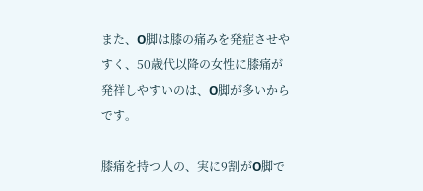また、O脚は膝の痛みを発症させやすく、50歳代以降の女性に膝痛が発祥しやすいのは、O脚が多いからです。

膝痛を持つ人の、実に9割がO脚で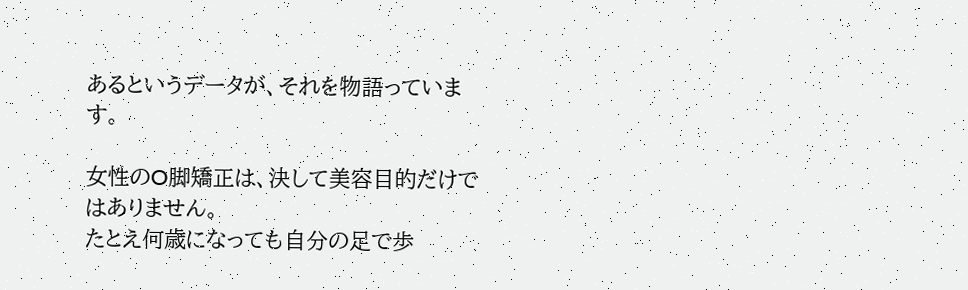あるというデータが、それを物語っています。

女性のO脚矯正は、決して美容目的だけではありません。
たとえ何歳になっても自分の足で歩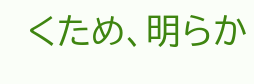くため、明らか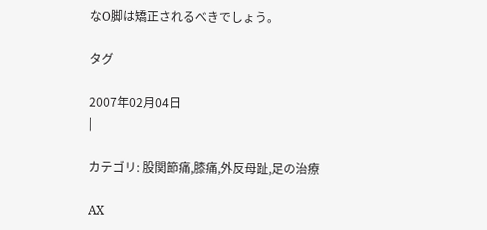なO脚は矯正されるべきでしょう。

タグ

2007年02月04日
|

カテゴリ: 股関節痛,膝痛,外反母趾,足の治療

AX